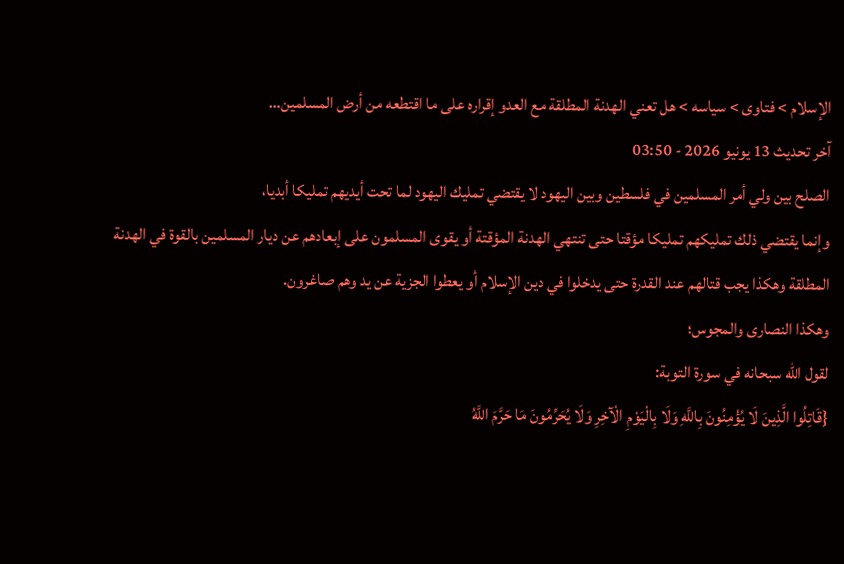الإسلام > فتاوى > سياسه > هل تعني الهدنة المطلقة مع العدو إقراره على ما اقتطعه من أرض المسلمين…
آخر تحديث 13 يونيو 2026 - 03:50
الصلح بين ولي أمر المسلمين في فلسطين وبين اليهود لا يقتضي تمليك اليهود لما تحت أيديهم تمليكا أبديا،
وإنما يقتضي ذلك تمليكهم تمليكا مؤقتا حتى تنتهي الهدنة المؤقتة أو يقوى المسلمون على إبعادهم عن ديار المسلمين بالقوة في الهدنة المطلقة وهكذا يجب قتالهم عند القدرة حتى يدخلوا في دين الإسلام أو يعطوا الجزية عن يد وهم صاغرون.
وهكذا النصارى والمجوس؛
لقول الله سبحانه في سورة التوبة:
{قَاتِلُوا الَّذِينَ لَا يُؤْمِنُونَ بِاللَّهِ وَلَا بِالْيَوْمِ الْآخِرِ وَلَا يُحَرِّمُونَ مَا حَرَّمَ اللَّهُ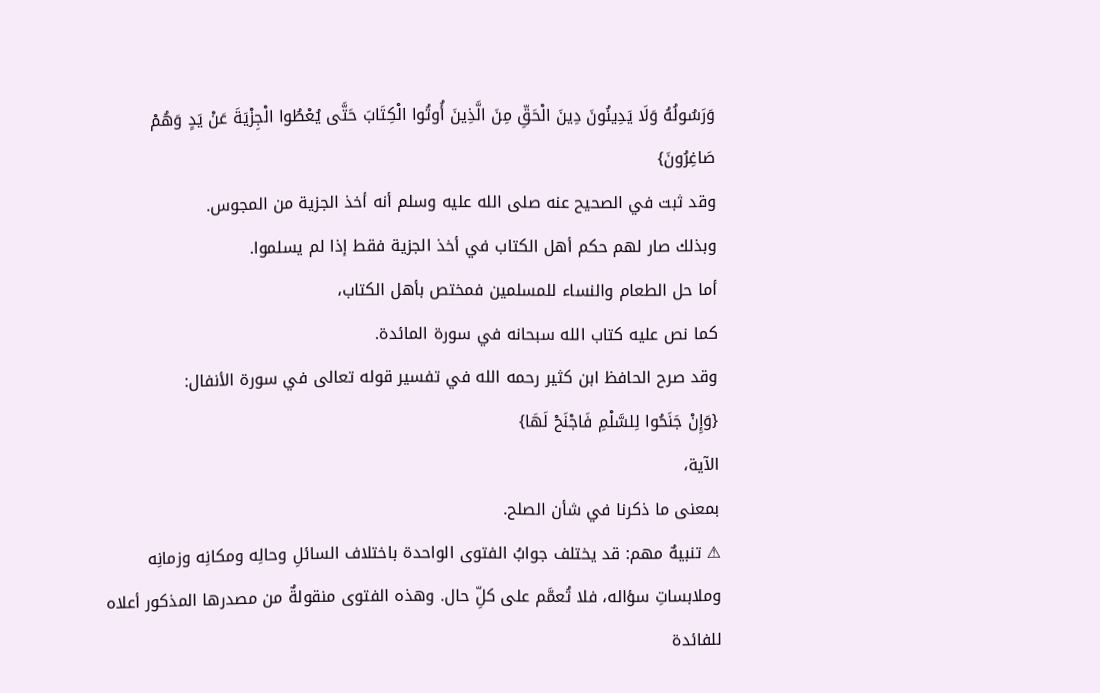وَرَسُولُهُ وَلَا يَدِينُونَ دِينَ الْحَقِّ مِنَ الَّذِينَ أُوتُوا الْكِتَابَ حَتَّى يُعْطُوا الْجِزْيَةَ عَنْ يَدٍ وَهُمْ صَاغِرُونَ}
وقد ثبت في الصحيح عنه صلى الله عليه وسلم أنه أخذ الجزية من المجوس.
وبذلك صار لهم حكم أهل الكتاب في أخذ الجزية فقط إذا لم يسلموا.
أما حل الطعام والنساء للمسلمين فمختص بأهل الكتاب،
كما نص عليه كتاب الله سبحانه في سورة المائدة.
وقد صرح الحافظ ابن كثير رحمه الله في تفسير قوله تعالى في سورة الأنفال:
{وَإِنْ جَنَحُوا لِلسَّلْمِ فَاجْنَحْ لَهَا}
الآية،
بمعنى ما ذكرنا في شأن الصلح.
⚠ تنبيهٌ مهم: قد يختلف جوابُ الفتوى الواحدة باختلاف السائلِ وحالِه ومكانِه وزمانِه وملابساتِ سؤاله، فلا تُعمَّم على كلِّ حال. وهذه الفتوى منقولةٌ من مصدرها المذكور أعلاه للفائدة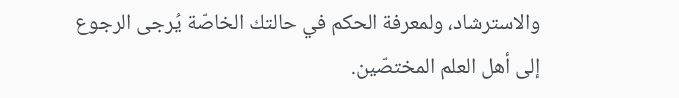والاسترشاد، ولمعرفة الحكم في حالتك الخاصّة يُرجى الرجوع إلى أهل العلم المختصّين.